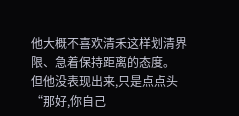他大概不喜欢清禾这样划清界限、急着保持距离的态度。
但他没表现出来,只是点点头“那好,你自己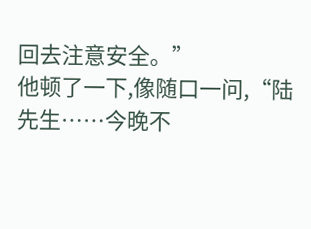回去注意安全。”
他顿了一下,像随口一问,“陆先生……今晚不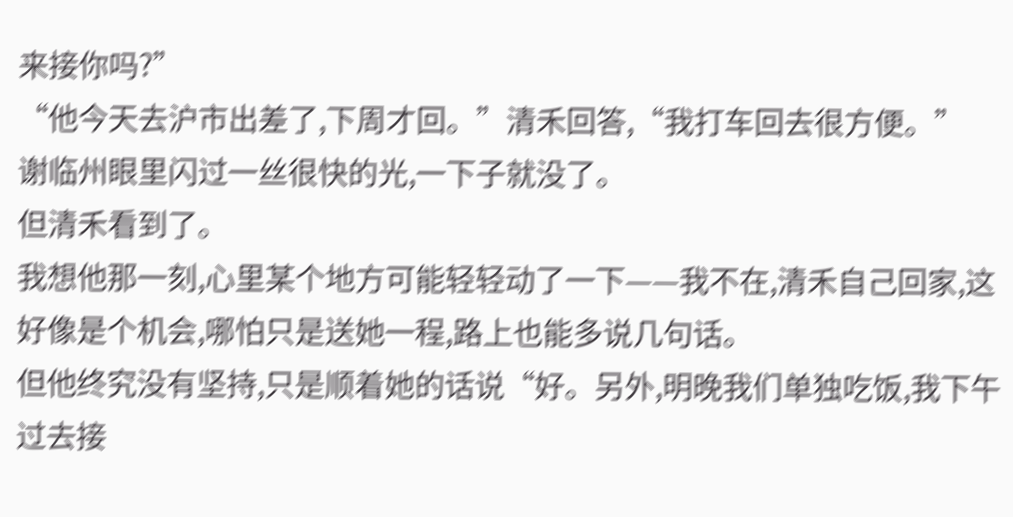来接你吗?”
“他今天去沪市出差了,下周才回。”清禾回答,“我打车回去很方便。”
谢临州眼里闪过一丝很快的光,一下子就没了。
但清禾看到了。
我想他那一刻,心里某个地方可能轻轻动了一下——我不在,清禾自己回家,这好像是个机会,哪怕只是送她一程,路上也能多说几句话。
但他终究没有坚持,只是顺着她的话说“好。另外,明晚我们单独吃饭,我下午过去接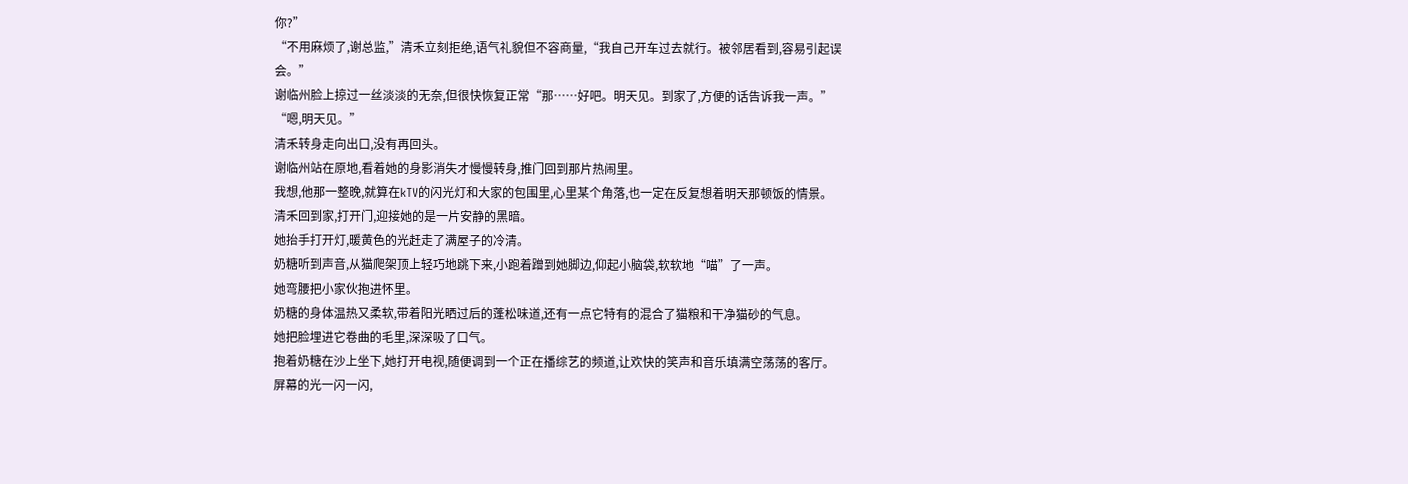你?”
“不用麻烦了,谢总监,”清禾立刻拒绝,语气礼貌但不容商量,“我自己开车过去就行。被邻居看到,容易引起误会。”
谢临州脸上掠过一丝淡淡的无奈,但很快恢复正常“那……好吧。明天见。到家了,方便的话告诉我一声。”
“嗯,明天见。”
清禾转身走向出口,没有再回头。
谢临州站在原地,看着她的身影消失才慢慢转身,推门回到那片热闹里。
我想,他那一整晚,就算在kTV的闪光灯和大家的包围里,心里某个角落,也一定在反复想着明天那顿饭的情景。
清禾回到家,打开门,迎接她的是一片安静的黑暗。
她抬手打开灯,暖黄色的光赶走了满屋子的冷清。
奶糖听到声音,从猫爬架顶上轻巧地跳下来,小跑着蹭到她脚边,仰起小脑袋,软软地“喵”了一声。
她弯腰把小家伙抱进怀里。
奶糖的身体温热又柔软,带着阳光晒过后的蓬松味道,还有一点它特有的混合了猫粮和干净猫砂的气息。
她把脸埋进它卷曲的毛里,深深吸了口气。
抱着奶糖在沙上坐下,她打开电视,随便调到一个正在播综艺的频道,让欢快的笑声和音乐填满空荡荡的客厅。
屏幕的光一闪一闪,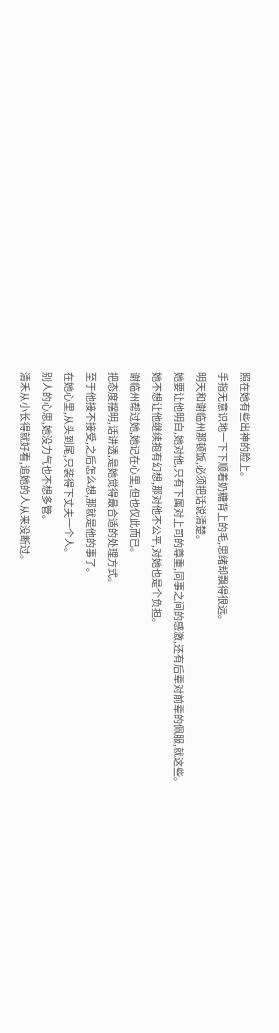照在她有些出神的脸上。
手指无意识地一下下顺着奶糖背上的毛,思绪却飘得很远。
明天和谢临州那顿饭,必须把话说清楚。
她要让他明白,她对他,只有下属对上司的尊重,同事之间的感激,还有后辈对前辈的佩服,就这些。
她不想让他继续抱有幻想,那对他不公平,对她也是个负担。
谢临州帮过她,她记在心里,但也仅此而已。
把态度摆明,话讲透,是她觉得最合适的处理方式。
至于他接不接受,之后怎么想,那就是他的事了。
在她心里,从头到尾,只装得下丈夫一个人。
别人的心思,她没力气也不想多管。
清禾从小长得就好看,追她的人从来没断过。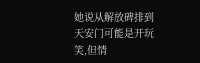她说从解放碑排到天安门可能是开玩笑,但情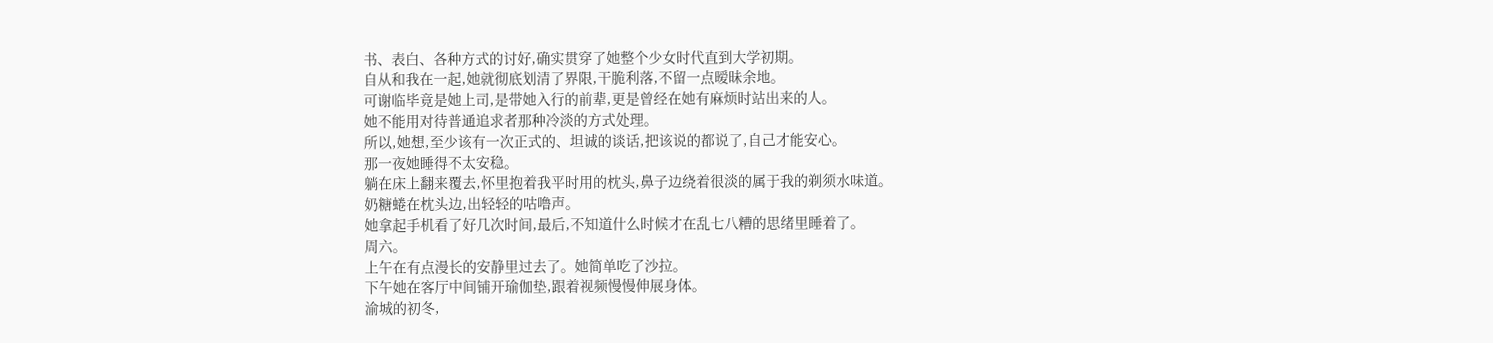书、表白、各种方式的讨好,确实贯穿了她整个少女时代直到大学初期。
自从和我在一起,她就彻底划清了界限,干脆利落,不留一点暧昧余地。
可谢临毕竟是她上司,是带她入行的前辈,更是曾经在她有麻烦时站出来的人。
她不能用对待普通追求者那种冷淡的方式处理。
所以,她想,至少该有一次正式的、坦诚的谈话,把该说的都说了,自己才能安心。
那一夜她睡得不太安稳。
躺在床上翻来覆去,怀里抱着我平时用的枕头,鼻子边绕着很淡的属于我的剃须水味道。
奶糖蜷在枕头边,出轻轻的咕噜声。
她拿起手机看了好几次时间,最后,不知道什么时候才在乱七八糟的思绪里睡着了。
周六。
上午在有点漫长的安静里过去了。她简单吃了沙拉。
下午她在客厅中间铺开瑜伽垫,跟着视频慢慢伸展身体。
渝城的初冬,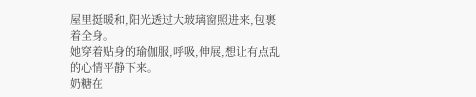屋里挺暖和,阳光透过大玻璃窗照进来,包裹着全身。
她穿着贴身的瑜伽服,呼吸,伸展,想让有点乱的心情平静下来。
奶糖在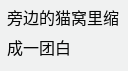旁边的猫窝里缩成一团白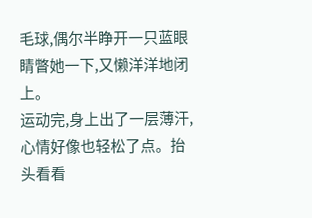毛球,偶尔半睁开一只蓝眼睛瞥她一下,又懒洋洋地闭上。
运动完,身上出了一层薄汗,心情好像也轻松了点。抬头看看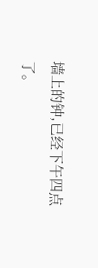墙上的钟,已经下午四点了。